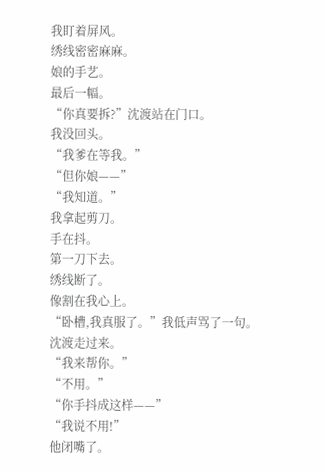我盯着屏风。
绣线密密麻麻。
娘的手艺。
最后一幅。
“你真要拆?”沈渡站在门口。
我没回头。
“我爹在等我。”
“但你娘——”
“我知道。”
我拿起剪刀。
手在抖。
第一刀下去。
绣线断了。
像割在我心上。
“卧槽,我真服了。”我低声骂了一句。
沈渡走过来。
“我来帮你。”
“不用。”
“你手抖成这样——”
“我说不用!”
他闭嘴了。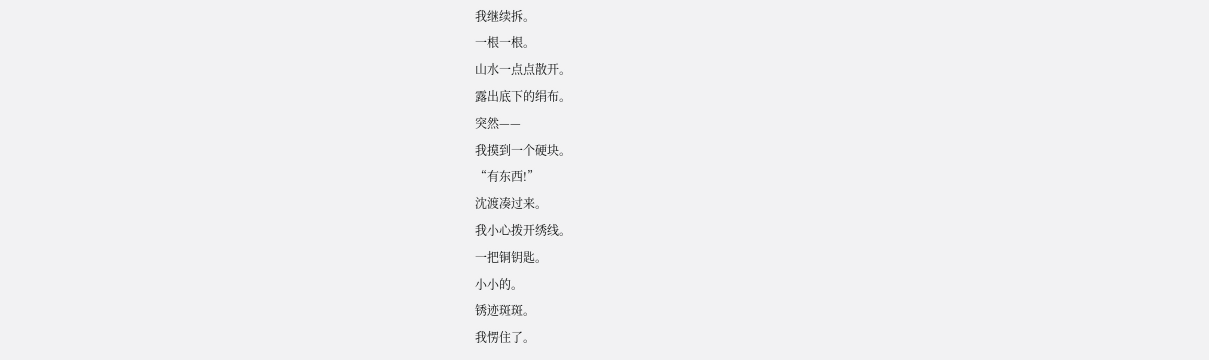我继续拆。
一根一根。
山水一点点散开。
露出底下的绢布。
突然——
我摸到一个硬块。
“有东西!”
沈渡凑过来。
我小心拨开绣线。
一把铜钥匙。
小小的。
锈迹斑斑。
我愣住了。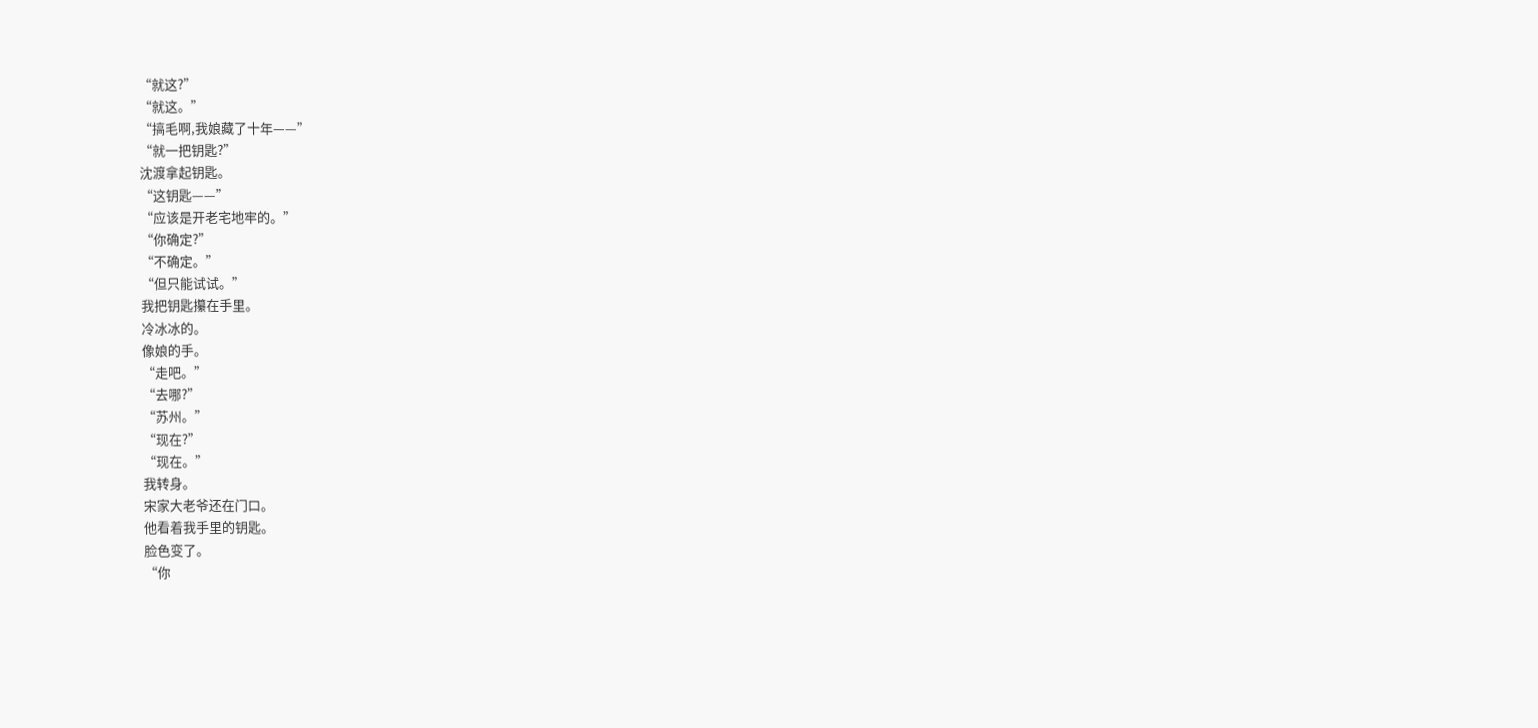“就这?”
“就这。”
“搞毛啊,我娘藏了十年——”
“就一把钥匙?”
沈渡拿起钥匙。
“这钥匙——”
“应该是开老宅地牢的。”
“你确定?”
“不确定。”
“但只能试试。”
我把钥匙攥在手里。
冷冰冰的。
像娘的手。
“走吧。”
“去哪?”
“苏州。”
“现在?”
“现在。”
我转身。
宋家大老爷还在门口。
他看着我手里的钥匙。
脸色变了。
“你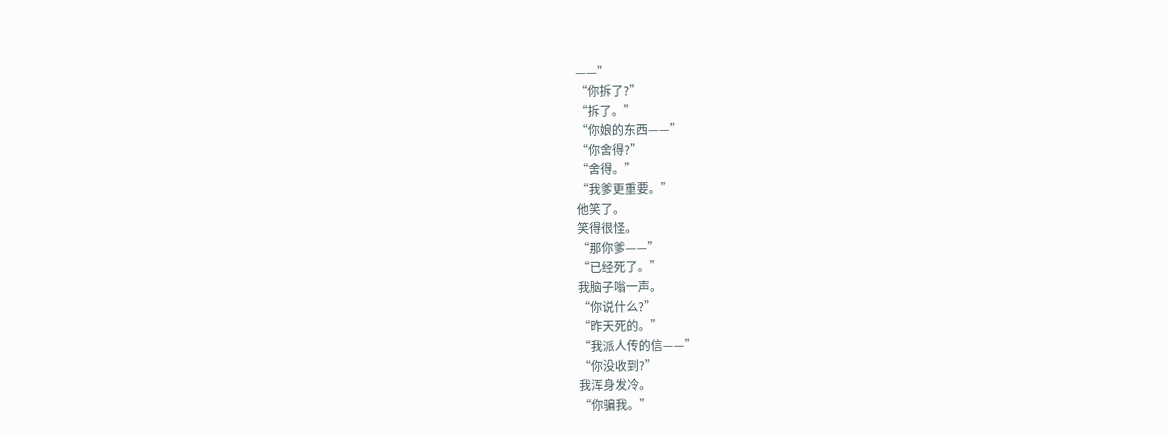——”
“你拆了?”
“拆了。”
“你娘的东西——”
“你舍得?”
“舍得。”
“我爹更重要。”
他笑了。
笑得很怪。
“那你爹——”
“已经死了。”
我脑子嗡一声。
“你说什么?”
“昨天死的。”
“我派人传的信——”
“你没收到?”
我浑身发冷。
“你骗我。”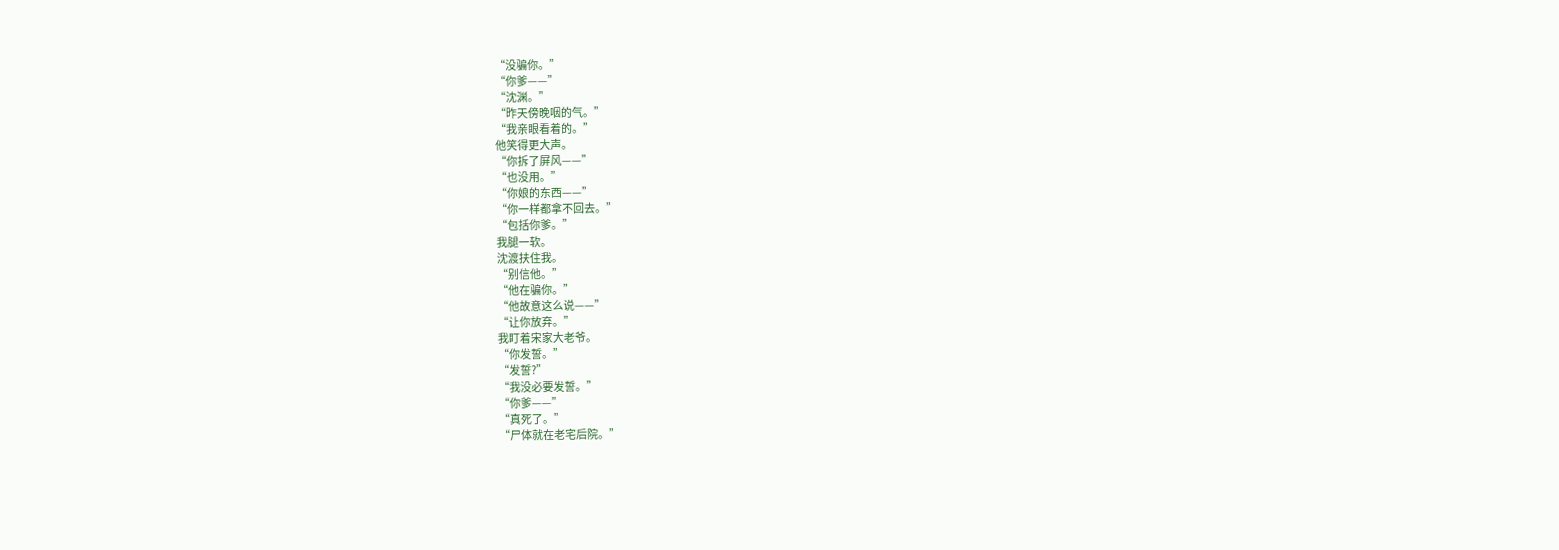“没骗你。”
“你爹——”
“沈渊。”
“昨天傍晚咽的气。”
“我亲眼看着的。”
他笑得更大声。
“你拆了屏风——”
“也没用。”
“你娘的东西——”
“你一样都拿不回去。”
“包括你爹。”
我腿一软。
沈渡扶住我。
“别信他。”
“他在骗你。”
“他故意这么说——”
“让你放弃。”
我盯着宋家大老爷。
“你发誓。”
“发誓?”
“我没必要发誓。”
“你爹——”
“真死了。”
“尸体就在老宅后院。”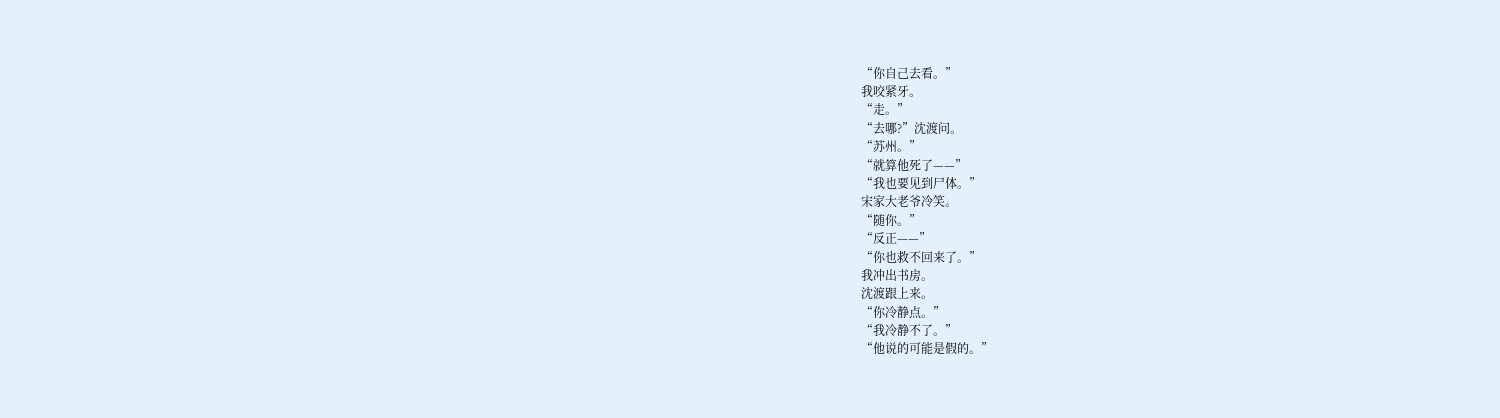“你自己去看。”
我咬紧牙。
“走。”
“去哪?”沈渡问。
“苏州。”
“就算他死了——”
“我也要见到尸体。”
宋家大老爷冷笑。
“随你。”
“反正——”
“你也救不回来了。”
我冲出书房。
沈渡跟上来。
“你冷静点。”
“我冷静不了。”
“他说的可能是假的。”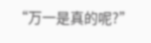“万一是真的呢?”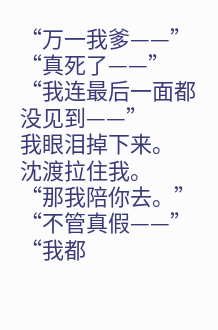“万一我爹——”
“真死了——”
“我连最后一面都没见到——”
我眼泪掉下来。
沈渡拉住我。
“那我陪你去。”
“不管真假——”
“我都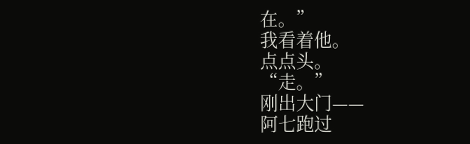在。”
我看着他。
点点头。
“走。”
刚出大门——
阿七跑过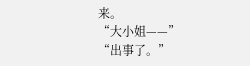来。
“大小姐——”
“出事了。”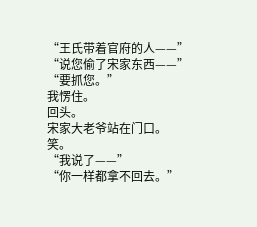“王氏带着官府的人——”
“说您偷了宋家东西——”
“要抓您。”
我愣住。
回头。
宋家大老爷站在门口。
笑。
“我说了——”
“你一样都拿不回去。”